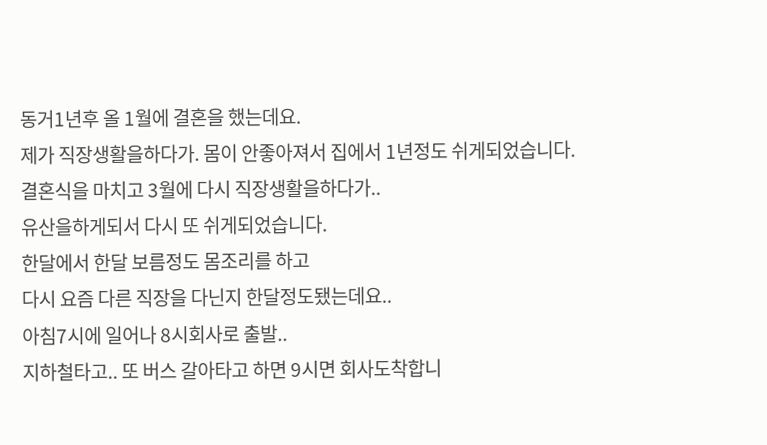동거1년후 올 1월에 결혼을 했는데요.
제가 직장생활을하다가. 몸이 안좋아져서 집에서 1년정도 쉬게되었습니다.
결혼식을 마치고 3월에 다시 직장생활을하다가..
유산을하게되서 다시 또 쉬게되었습니다.
한달에서 한달 보름정도 몸조리를 하고
다시 요즘 다른 직장을 다닌지 한달정도됐는데요..
아침7시에 일어나 8시회사로 출발..
지하철타고.. 또 버스 갈아타고 하면 9시면 회사도착합니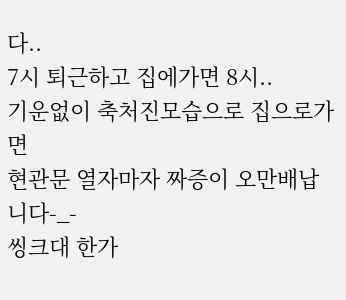다..
7시 퇴근하고 집에가면 8시..
기운없이 축처진모습으로 집으로가면
현관문 열자마자 짜증이 오만배납니다-_-
씽크대 한가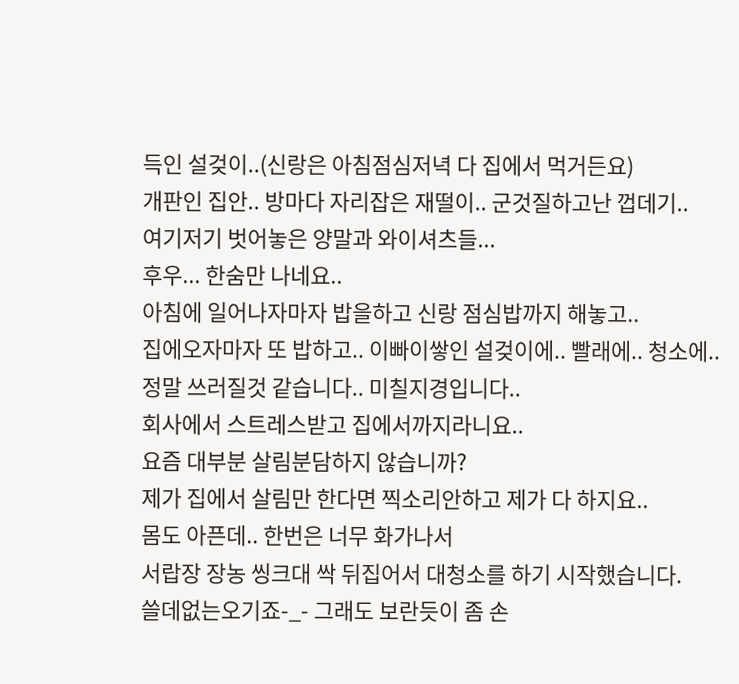득인 설겆이..(신랑은 아침점심저녁 다 집에서 먹거든요)
개판인 집안.. 방마다 자리잡은 재떨이.. 군것질하고난 껍데기..
여기저기 벗어놓은 양말과 와이셔츠들...
후우... 한숨만 나네요..
아침에 일어나자마자 밥을하고 신랑 점심밥까지 해놓고..
집에오자마자 또 밥하고.. 이빠이쌓인 설겆이에.. 빨래에.. 청소에..
정말 쓰러질것 같습니다.. 미칠지경입니다..
회사에서 스트레스받고 집에서까지라니요..
요즘 대부분 살림분담하지 않습니까?
제가 집에서 살림만 한다면 찍소리안하고 제가 다 하지요..
몸도 아픈데.. 한번은 너무 화가나서
서랍장 장농 씽크대 싹 뒤집어서 대청소를 하기 시작했습니다.
쓸데없는오기죠-_- 그래도 보란듯이 좀 손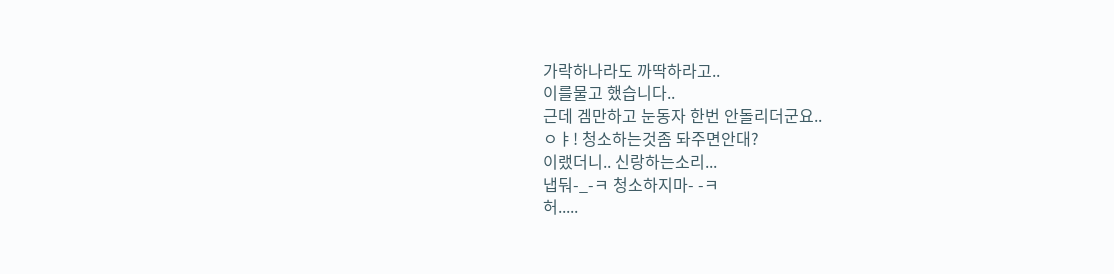가락하나라도 까딱하라고..
이를물고 했습니다..
근데 겜만하고 눈동자 한번 안돌리더군요..
ㅇㅑ! 청소하는것좀 돠주면안대?
이랬더니.. 신랑하는소리...
냅둬-_-ㅋ 청소하지마- -ㅋ
허.....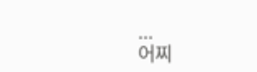...
어찌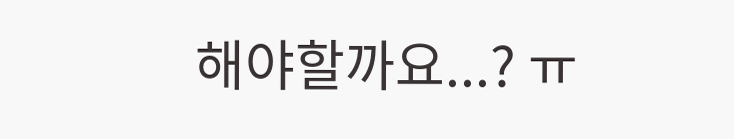해야할까요...? ㅠ